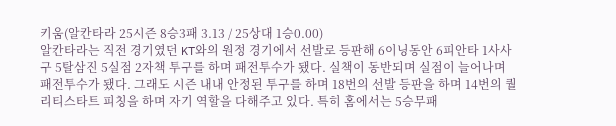키움(알칸타라 25시즌 8승3패 3.13 / 25상대 1승0.00)
알칸타라는 직전 경기였던 KT와의 원정 경기에서 선발로 등판해 6이닝동안 6피안타 1사사구 5탈삼진 5실점 2자책 투구를 하며 패전투수가 됐다. 실책이 동반되며 실점이 늘어나며 패전투수가 됐다. 그래도 시즌 내내 안정된 투구를 하며 18번의 선발 등판을 하며 14번의 퀄리티스타트 피칭을 하며 자기 역할을 다해주고 있다. 특히 홈에서는 5승무패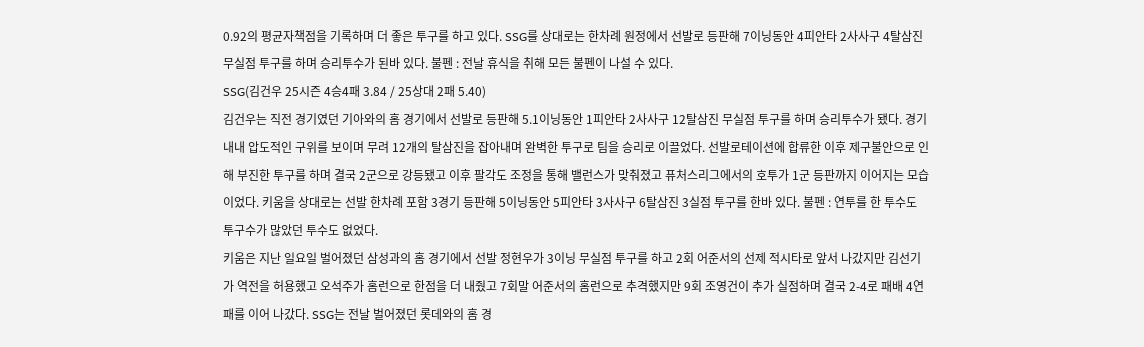0.92의 평균자책점을 기록하며 더 좋은 투구를 하고 있다. SSG를 상대로는 한차례 원정에서 선발로 등판해 7이닝동안 4피안타 2사사구 4탈삼진 무실점 투구를 하며 승리투수가 된바 있다. 불펜 : 전날 휴식을 취해 모든 불펜이 나설 수 있다.
SSG(김건우 25시즌 4승4패 3.84 / 25상대 2패 5.40)
김건우는 직전 경기였던 기아와의 홈 경기에서 선발로 등판해 5.1이닝동안 1피안타 2사사구 12탈삼진 무실점 투구를 하며 승리투수가 됐다. 경기내내 압도적인 구위를 보이며 무려 12개의 탈삼진을 잡아내며 완벽한 투구로 팀을 승리로 이끌었다. 선발로테이션에 합류한 이후 제구불안으로 인해 부진한 투구를 하며 결국 2군으로 강등됐고 이후 팔각도 조정을 통해 밸런스가 맞춰졌고 퓨처스리그에서의 호투가 1군 등판까지 이어지는 모습이었다. 키움을 상대로는 선발 한차례 포함 3경기 등판해 5이닝동안 5피안타 3사사구 6탈삼진 3실점 투구를 한바 있다. 불펜 : 연투를 한 투수도 투구수가 많았던 투수도 없었다.
키움은 지난 일요일 벌어졌던 삼성과의 홈 경기에서 선발 정현우가 3이닝 무실점 투구를 하고 2회 어준서의 선제 적시타로 앞서 나갔지만 김선기가 역전을 허용했고 오석주가 홈런으로 한점을 더 내줬고 7회말 어준서의 홈런으로 추격했지만 9회 조영건이 추가 실점하며 결국 2-4로 패배 4연패를 이어 나갔다. SSG는 전날 벌어졌던 롯데와의 홈 경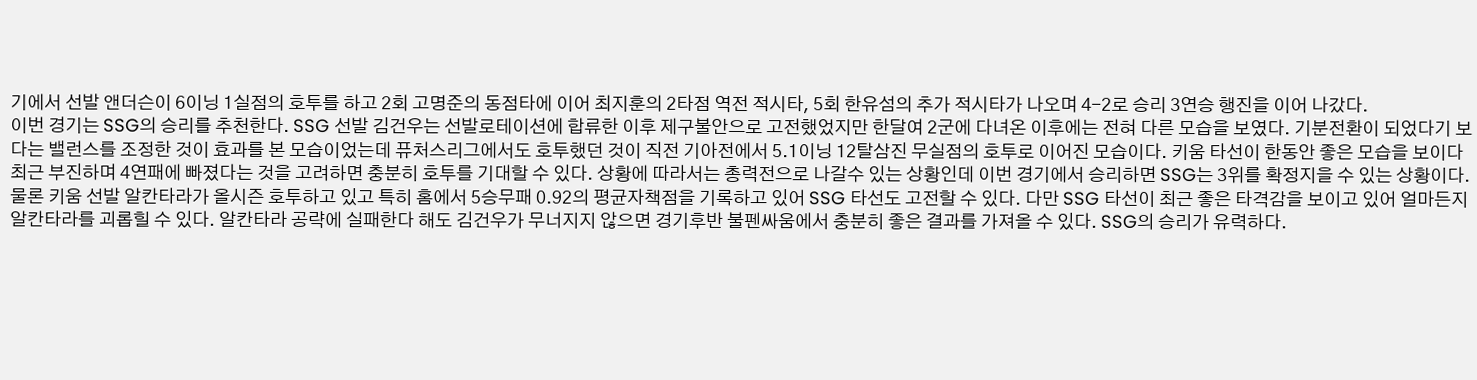기에서 선발 앤더슨이 6이닝 1실점의 호투를 하고 2회 고명준의 동점타에 이어 최지훈의 2타점 역전 적시타, 5회 한유섬의 추가 적시타가 나오며 4-2로 승리 3연승 행진을 이어 나갔다.
이번 경기는 SSG의 승리를 추천한다. SSG 선발 김건우는 선발로테이션에 합류한 이후 제구불안으로 고전했었지만 한달여 2군에 다녀온 이후에는 전혀 다른 모습을 보였다. 기분전환이 되었다기 보다는 밸런스를 조정한 것이 효과를 본 모습이었는데 퓨처스리그에서도 호투했던 것이 직전 기아전에서 5.1이닝 12탈삼진 무실점의 호투로 이어진 모습이다. 키움 타선이 한동안 좋은 모습을 보이다 최근 부진하며 4연패에 빠졌다는 것을 고려하면 충분히 호투를 기대할 수 있다. 상황에 따라서는 총력전으로 나갈수 있는 상황인데 이번 경기에서 승리하면 SSG는 3위를 확정지을 수 있는 상황이다. 물론 키움 선발 알칸타라가 올시즌 호투하고 있고 특히 홈에서 5승무패 0.92의 평균자책점을 기록하고 있어 SSG 타선도 고전할 수 있다. 다만 SSG 타선이 최근 좋은 타격감을 보이고 있어 얼마든지 알칸타라를 괴롭힐 수 있다. 알칸타라 공략에 실패한다 해도 김건우가 무너지지 않으면 경기후반 불펜싸움에서 충분히 좋은 결과를 가져올 수 있다. SSG의 승리가 유력하다.